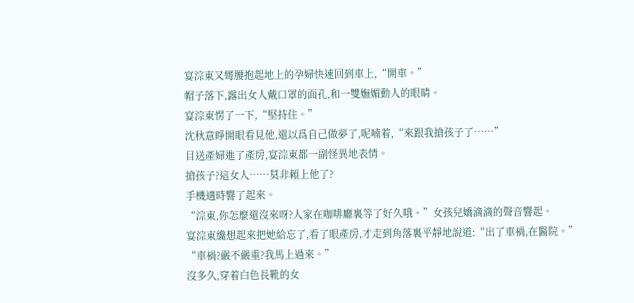宴淙東又彎腰抱起地上的孕婦快速回到車上,“開車。”
帽子落下,露出女人戴口罩的面孔,和一雙嫵媚動人的眼睛。
宴淙東愣了一下,“堅持住。”
沈秋意睜開眼看見他,還以爲自己做夢了,呢喃着,“來跟我搶孩子了……”
目送產婦進了產房,宴淙東都一副怪異地表情。
搶孩子?這女人……莫非賴上他了?
手機適時響了起來。
“淙東,你怎麼還沒來呀?人家在咖啡廳裏等了好久哦。”女孩兒嬌滴滴的聲音響起。
宴淙東纔想起來把她給忘了,看了眼產房,才走到角落裏平靜地說道:“出了車禍,在醫院。”
“車禍?嚴不嚴重?我馬上過來。”
沒多久,穿着白色長靴的女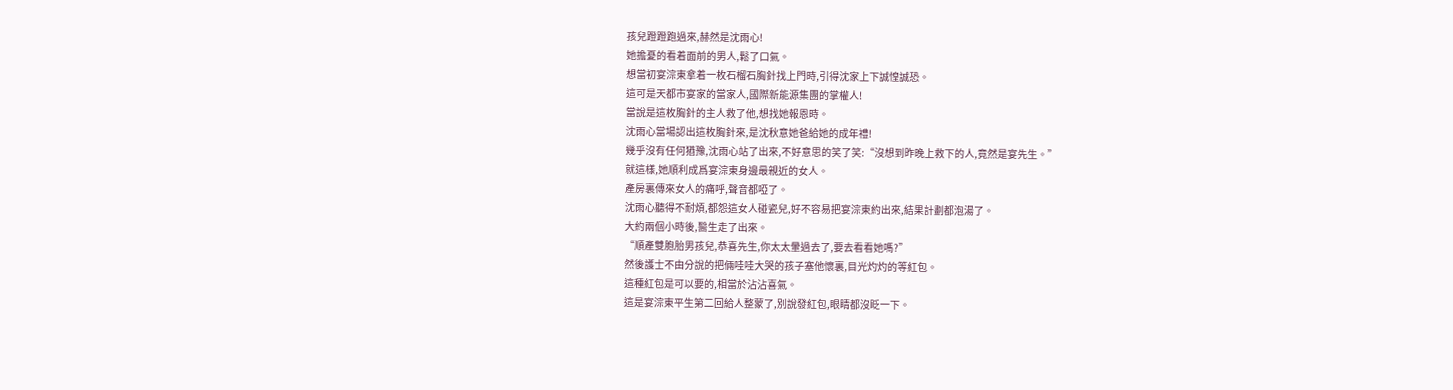孩兒蹬蹬跑過來,赫然是沈雨心!
她擔憂的看着面前的男人,鬆了口氣。
想當初宴淙東拿着一枚石榴石胸針找上門時,引得沈家上下誠惶誠恐。
這可是天都市宴家的當家人,國際新能源集團的掌權人!
當說是這枚胸針的主人救了他,想找她報恩時。
沈雨心當場認出這枚胸針來,是沈秋意她爸給她的成年禮!
幾乎沒有任何猶豫,沈雨心站了出來,不好意思的笑了笑:“沒想到昨晚上救下的人,竟然是宴先生。”
就這樣,她順利成爲宴淙東身邊最親近的女人。
產房裏傳來女人的痛呼,聲音都啞了。
沈雨心聽得不耐煩,都怨這女人碰瓷兒,好不容易把宴淙東約出來,結果計劃都泡湯了。
大約兩個小時後,醫生走了出來。
“順產雙胞胎男孩兒,恭喜先生,你太太暈過去了,要去看看她嗎?”
然後護士不由分說的把倆哇哇大哭的孩子塞他懷裏,目光灼灼的等紅包。
這種紅包是可以要的,相當於沾沾喜氣。
這是宴淙東平生第二回給人整蒙了,別說發紅包,眼睛都沒眨一下。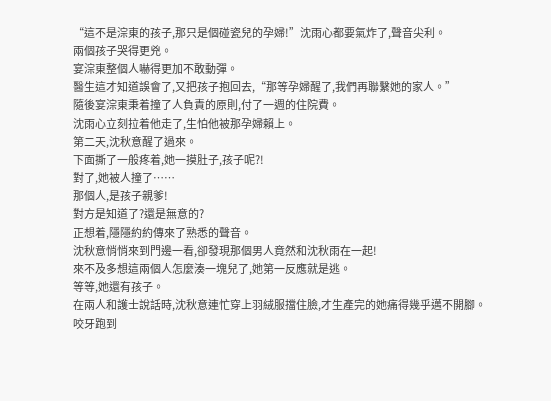“這不是淙東的孩子,那只是個碰瓷兒的孕婦!”沈雨心都要氣炸了,聲音尖利。
兩個孩子哭得更兇。
宴淙東整個人嚇得更加不敢動彈。
醫生這才知道誤會了,又把孩子抱回去,“那等孕婦醒了,我們再聯繫她的家人。”
隨後宴淙東秉着撞了人負責的原則,付了一週的住院費。
沈雨心立刻拉着他走了,生怕他被那孕婦賴上。
第二天,沈秋意醒了過來。
下面撕了一般疼着,她一摸肚子,孩子呢?!
對了,她被人撞了……
那個人,是孩子親爹!
對方是知道了?還是無意的?
正想着,隱隱約約傳來了熟悉的聲音。
沈秋意悄悄來到門邊一看,卻發現那個男人竟然和沈秋雨在一起!
來不及多想這兩個人怎麼湊一塊兒了,她第一反應就是逃。
等等,她還有孩子。
在兩人和護士說話時,沈秋意連忙穿上羽絨服擋住臉,才生產完的她痛得幾乎邁不開腳。
咬牙跑到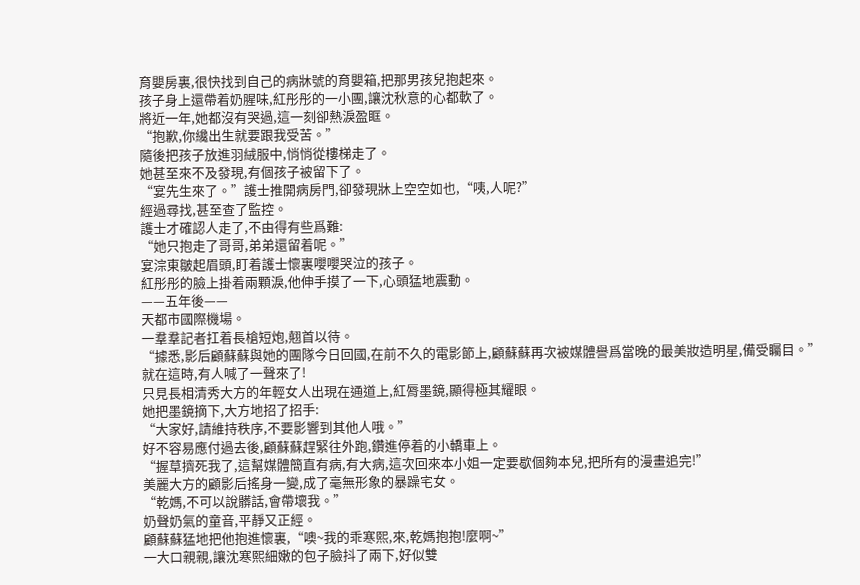育嬰房裏,很快找到自己的病牀號的育嬰箱,把那男孩兒抱起來。
孩子身上還帶着奶腥味,紅彤彤的一小團,讓沈秋意的心都軟了。
將近一年,她都沒有哭過,這一刻卻熱淚盈眶。
“抱歉,你纔出生就要跟我受苦。”
隨後把孩子放進羽絨服中,悄悄從樓梯走了。
她甚至來不及發現,有個孩子被留下了。
“宴先生來了。”護士推開病房門,卻發現牀上空空如也,“咦,人呢?”
經過尋找,甚至查了監控。
護士才確認人走了,不由得有些爲難:
“她只抱走了哥哥,弟弟還留着呢。”
宴淙東皺起眉頭,盯着護士懷裏嚶嚶哭泣的孩子。
紅彤彤的臉上掛着兩顆淚,他伸手摸了一下,心頭猛地震動。
——五年後——
天都市國際機場。
一羣羣記者扛着長槍短炮,翹首以待。
“據悉,影后顧蘇蘇與她的團隊今日回國,在前不久的電影節上,顧蘇蘇再次被媒體譽爲當晚的最美妝造明星,備受矚目。”
就在這時,有人喊了一聲來了!
只見長相清秀大方的年輕女人出現在通道上,紅脣墨鏡,顯得極其耀眼。
她把墨鏡摘下,大方地招了招手:
“大家好,請維持秩序,不要影響到其他人哦。”
好不容易應付過去後,顧蘇蘇趕緊往外跑,鑽進停着的小轎車上。
“握草擠死我了,這幫媒體簡直有病,有大病,這次回來本小姐一定要歇個夠本兒,把所有的漫畫追完!”
美麗大方的顧影后搖身一變,成了毫無形象的暴躁宅女。
“乾媽,不可以說髒話,會帶壞我。”
奶聲奶氣的童音,平靜又正經。
顧蘇蘇猛地把他抱進懷裏,“噢~我的乖寒熙,來,乾媽抱抱!麼啊~”
一大口親親,讓沈寒熙細嫩的包子臉抖了兩下,好似雙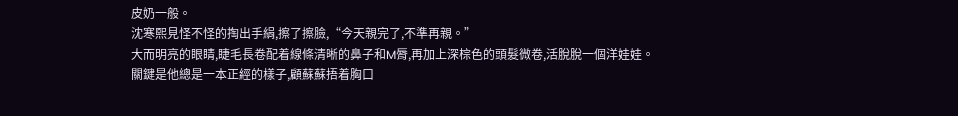皮奶一般。
沈寒熙見怪不怪的掏出手絹,擦了擦臉,“今天親完了,不準再親。”
大而明亮的眼睛,睫毛長卷配着線條清晰的鼻子和M脣,再加上深棕色的頭髮微卷,活脫脫一個洋娃娃。
關鍵是他總是一本正經的樣子,顧蘇蘇捂着胸口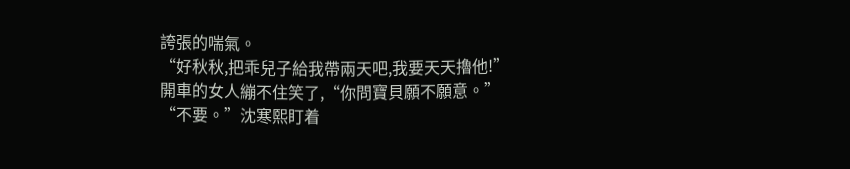誇張的喘氣。
“好秋秋,把乖兒子給我帶兩天吧,我要天天擼他!”
開車的女人繃不住笑了,“你問寶貝願不願意。”
“不要。”沈寒熙盯着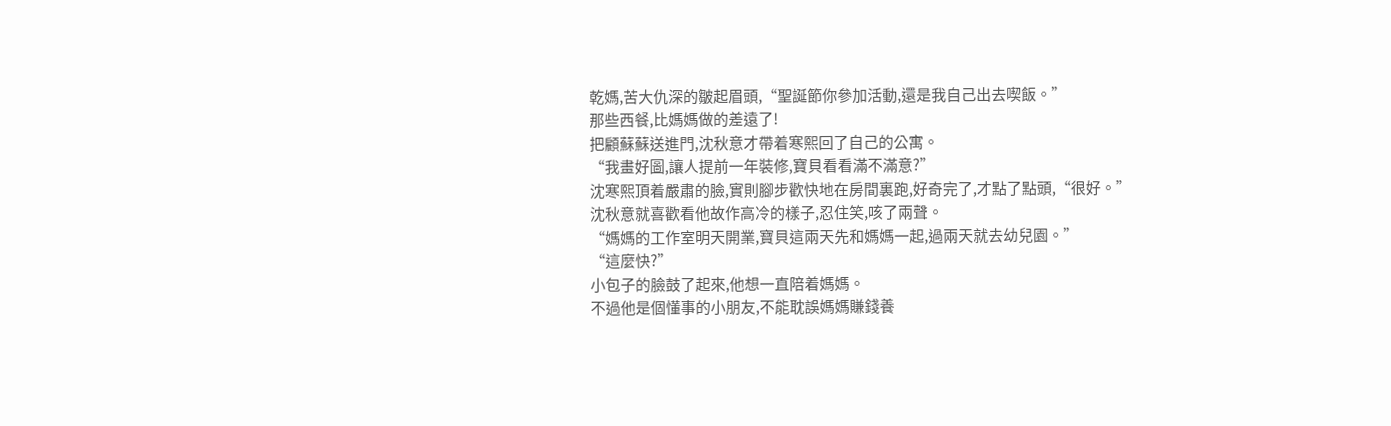乾媽,苦大仇深的皺起眉頭,“聖誕節你參加活動,還是我自己出去喫飯。”
那些西餐,比媽媽做的差遠了!
把顧蘇蘇送進門,沈秋意才帶着寒熙回了自己的公寓。
“我畫好圖,讓人提前一年裝修,寶貝看看滿不滿意?”
沈寒熙頂着嚴肅的臉,實則腳步歡快地在房間裏跑,好奇完了,才點了點頭,“很好。”
沈秋意就喜歡看他故作高冷的樣子,忍住笑,咳了兩聲。
“媽媽的工作室明天開業,寶貝這兩天先和媽媽一起,過兩天就去幼兒園。”
“這麼快?”
小包子的臉鼓了起來,他想一直陪着媽媽。
不過他是個懂事的小朋友,不能耽誤媽媽賺錢養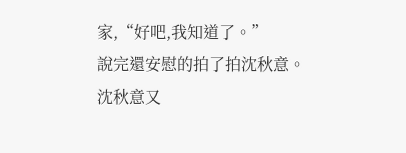家,“好吧,我知道了。”
說完還安慰的拍了拍沈秋意。
沈秋意又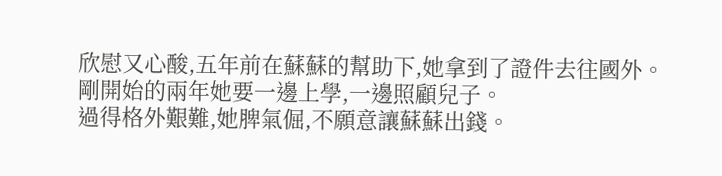欣慰又心酸,五年前在蘇蘇的幫助下,她拿到了證件去往國外。
剛開始的兩年她要一邊上學,一邊照顧兒子。
過得格外艱難,她脾氣倔,不願意讓蘇蘇出錢。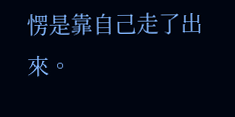愣是靠自己走了出來。